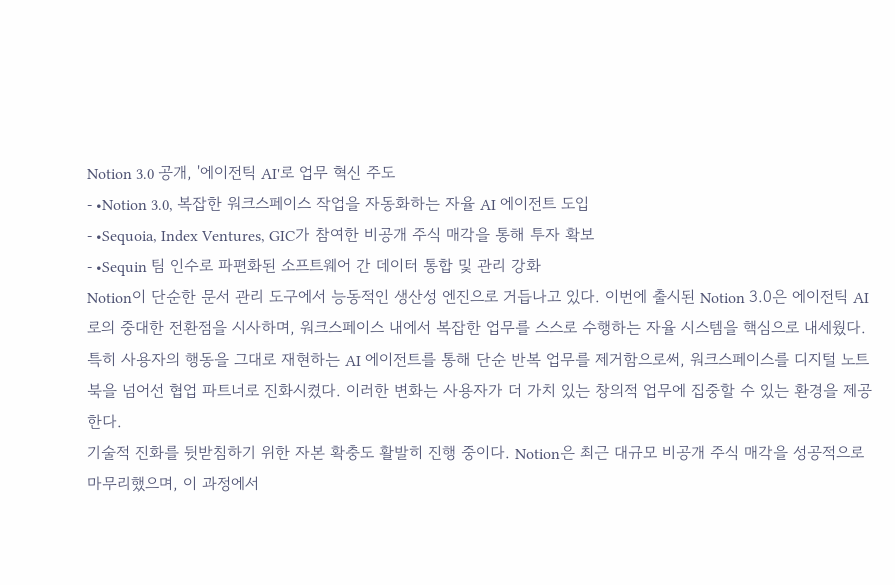Notion 3.0 공개, '에이전틱 AI'로 업무 혁신 주도
- •Notion 3.0, 복잡한 워크스페이스 작업을 자동화하는 자율 AI 에이전트 도입
- •Sequoia, Index Ventures, GIC가 참여한 비공개 주식 매각을 통해 투자 확보
- •Sequin 팀 인수로 파편화된 소프트웨어 간 데이터 통합 및 관리 강화
Notion이 단순한 문서 관리 도구에서 능동적인 생산성 엔진으로 거듭나고 있다. 이번에 출시된 Notion 3.0은 에이전틱 AI로의 중대한 전환점을 시사하며, 워크스페이스 내에서 복잡한 업무를 스스로 수행하는 자율 시스템을 핵심으로 내세웠다. 특히 사용자의 행동을 그대로 재현하는 AI 에이전트를 통해 단순 반복 업무를 제거함으로써, 워크스페이스를 디지털 노트북을 넘어선 협업 파트너로 진화시켰다. 이러한 변화는 사용자가 더 가치 있는 창의적 업무에 집중할 수 있는 환경을 제공한다.
기술적 진화를 뒷받침하기 위한 자본 확충도 활발히 진행 중이다. Notion은 최근 대규모 비공개 주식 매각을 성공적으로 마무리했으며, 이 과정에서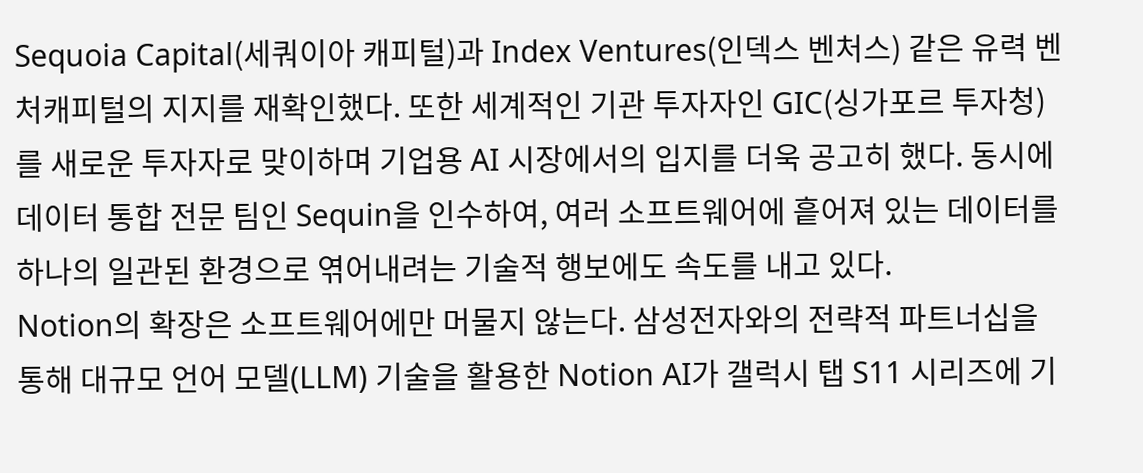Sequoia Capital(세쿼이아 캐피털)과 Index Ventures(인덱스 벤처스) 같은 유력 벤처캐피털의 지지를 재확인했다. 또한 세계적인 기관 투자자인 GIC(싱가포르 투자청)를 새로운 투자자로 맞이하며 기업용 AI 시장에서의 입지를 더욱 공고히 했다. 동시에 데이터 통합 전문 팀인 Sequin을 인수하여, 여러 소프트웨어에 흩어져 있는 데이터를 하나의 일관된 환경으로 엮어내려는 기술적 행보에도 속도를 내고 있다.
Notion의 확장은 소프트웨어에만 머물지 않는다. 삼성전자와의 전략적 파트너십을 통해 대규모 언어 모델(LLM) 기술을 활용한 Notion AI가 갤럭시 탭 S11 시리즈에 기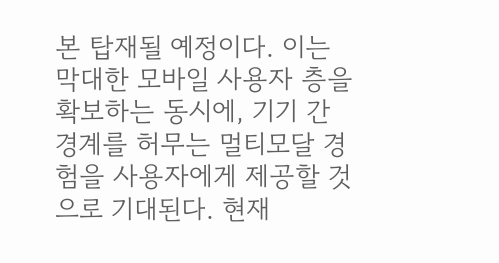본 탑재될 예정이다. 이는 막대한 모바일 사용자 층을 확보하는 동시에, 기기 간 경계를 허무는 멀티모달 경험을 사용자에게 제공할 것으로 기대된다. 현재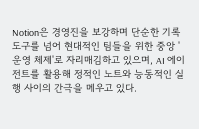Notion은 경영진을 보강하며 단순한 기록 도구를 넘어 현대적인 팀들을 위한 중앙 '운영 체제'로 자리매김하고 있으며, AI 에이전트를 활용해 정적인 노트와 능동적인 실행 사이의 간극을 메우고 있다.